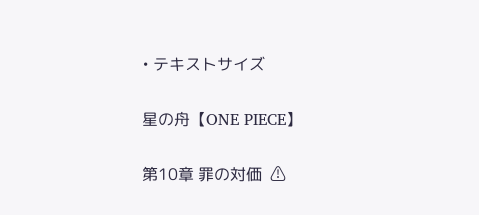• テキストサイズ

星の舟【ONE PIECE】

第10章 罪の対価  ⚠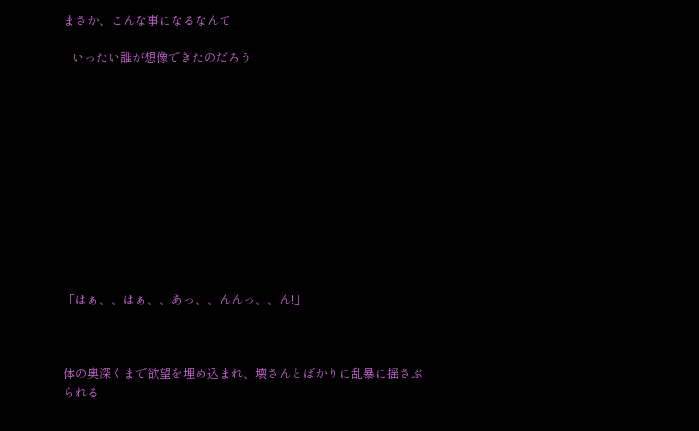まさか、こんな事になるなんて

   いったい誰が想像できたのだろう












「はぁ、、はぁ、、あっ、、んんっ、、ん!」



体の奥深くまで欲望を埋め込まれ、壊さんとばかりに乱暴に揺さぶられる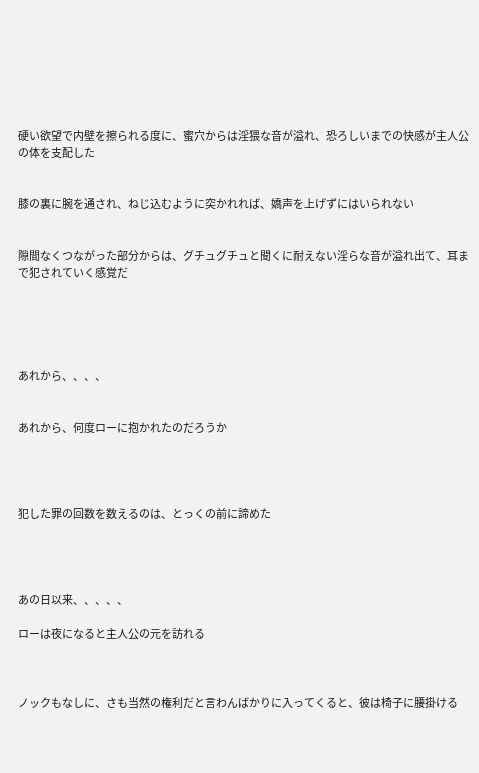硬い欲望で内壁を擦られる度に、蜜穴からは淫猥な音が溢れ、恐ろしいまでの快感が主人公の体を支配した


膝の裏に腕を通され、ねじ込むように突かれれば、嬌声を上げずにはいられない


隙間なくつながった部分からは、グチュグチュと聞くに耐えない淫らな音が溢れ出て、耳まで犯されていく感覚だ





あれから、、、、


あれから、何度ローに抱かれたのだろうか




犯した罪の回数を数えるのは、とっくの前に諦めた




あの日以来、、、、、

ローは夜になると主人公の元を訪れる



ノックもなしに、さも当然の権利だと言わんばかりに入ってくると、彼は椅子に腰掛ける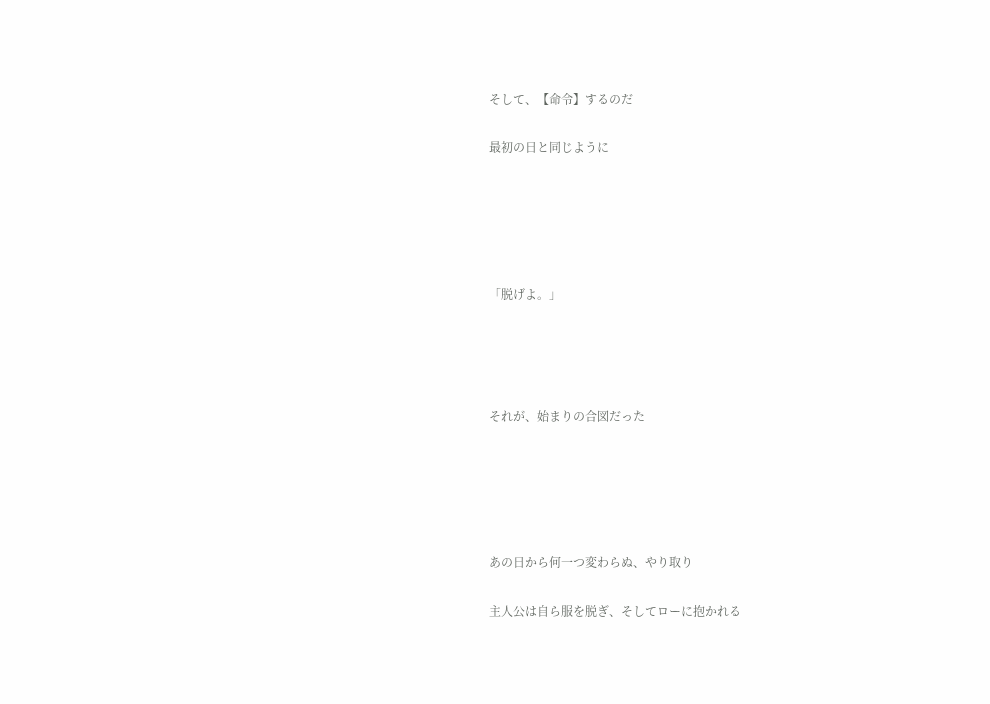そして、【命令】するのだ

最初の日と同じように





「脱げよ。」




それが、始まりの合図だった





あの日から何一つ変わらぬ、やり取り

主人公は自ら服を脱ぎ、そしてローに抱かれる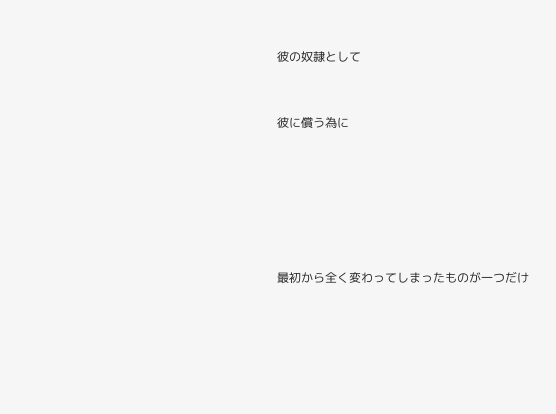彼の奴隷として


彼に償う為に






最初から全く変わってしまったものが一つだけ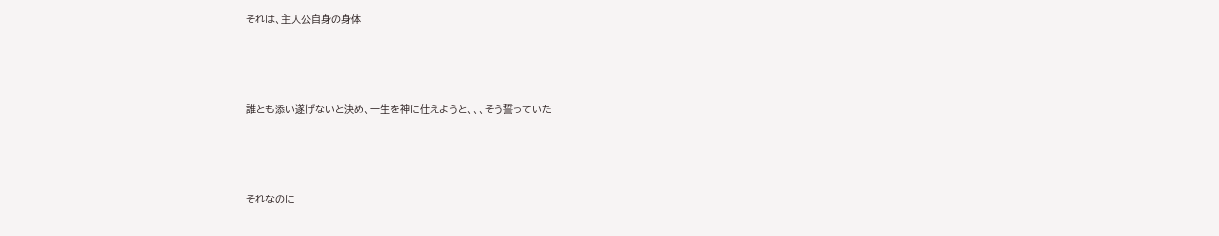それは、主人公自身の身体




誰とも添い遂げないと決め、一生を神に仕えようと、、、そう誓っていた




それなのに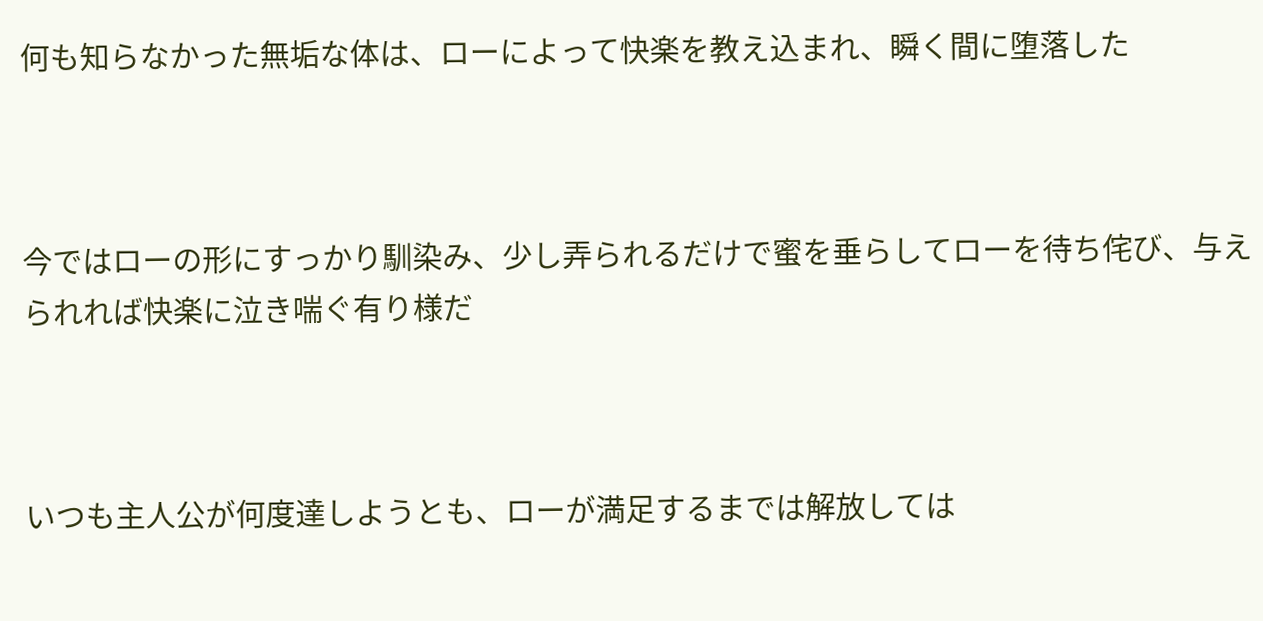何も知らなかった無垢な体は、ローによって快楽を教え込まれ、瞬く間に堕落した



今ではローの形にすっかり馴染み、少し弄られるだけで蜜を垂らしてローを待ち侘び、与えられれば快楽に泣き喘ぐ有り様だ



いつも主人公が何度達しようとも、ローが満足するまでは解放しては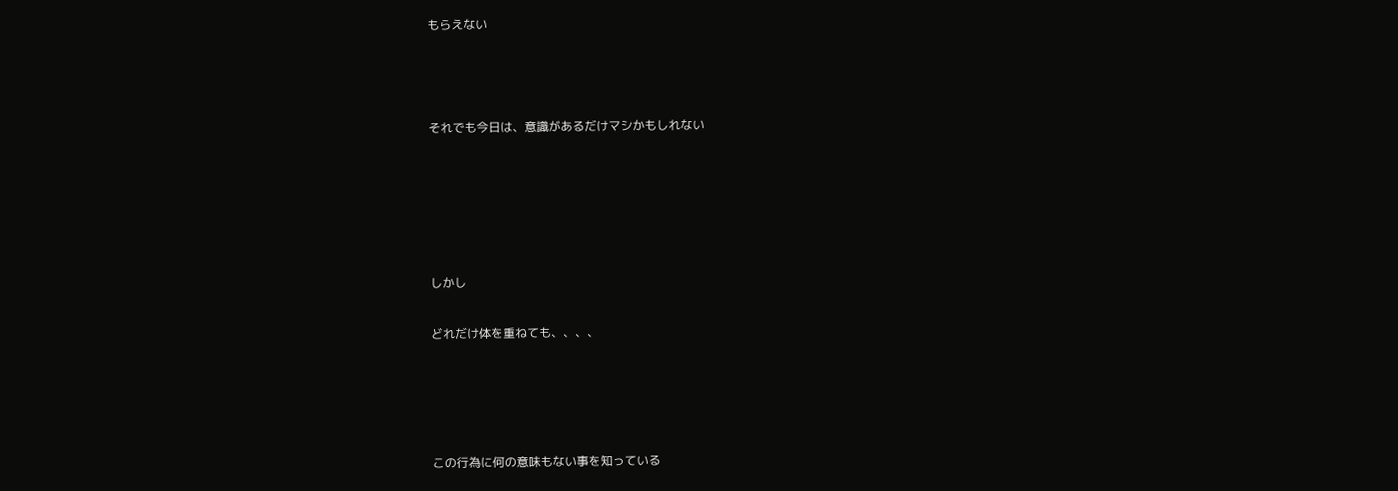もらえない



それでも今日は、意識があるだけマシかもしれない





しかし

どれだけ体を重ねても、、、、




この行為に何の意味もない事を知っている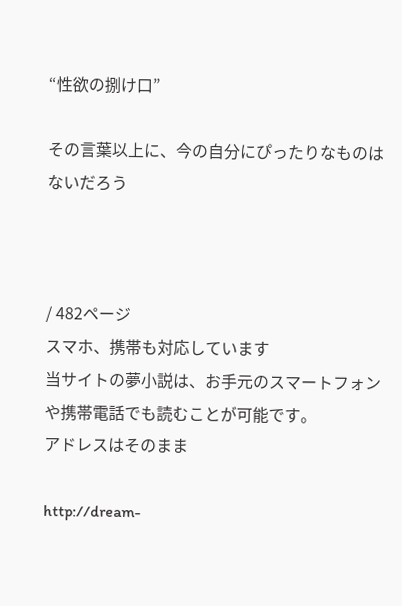“性欲の捌け口”

その言葉以上に、今の自分にぴったりなものはないだろう



/ 482ページ
スマホ、携帯も対応しています
当サイトの夢小説は、お手元のスマートフォンや携帯電話でも読むことが可能です。
アドレスはそのまま

http://dream-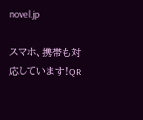novel.jp

スマホ、携帯も対応しています!QR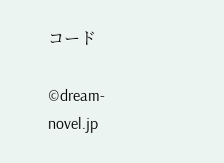コード

©dream-novel.jp